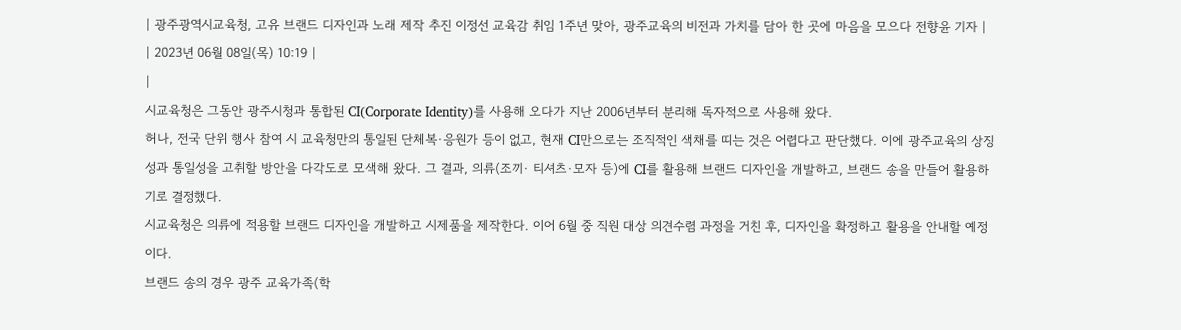| 광주광역시교육청, 고유 브랜드 디자인과 노래 제작 추진 이정선 교육감 취임 1주년 맞아, 광주교육의 비전과 가치를 담아 한 곳에 마음을 모으다 전향윤 기자 |
| 2023년 06월 08일(목) 10:19 |
|
시교육청은 그동안 광주시청과 통합된 CI(Corporate Identity)를 사용해 오다가 지난 2006년부터 분리해 독자적으로 사용해 왔다.
허나, 전국 단위 행사 참여 시 교육청만의 통일된 단체복·응원가 등이 없고, 현재 CI만으로는 조직적인 색채를 띠는 것은 어렵다고 판단했다. 이에 광주교육의 상징성과 통일성을 고취할 방안을 다각도로 모색해 왔다. 그 결과, 의류(조끼· 티셔츠·모자 등)에 CI를 활용해 브랜드 디자인을 개발하고, 브랜드 송을 만들어 활용하기로 결정했다.
시교육청은 의류에 적용할 브랜드 디자인을 개발하고 시제품을 제작한다. 이어 6월 중 직원 대상 의견수렴 과정을 거친 후, 디자인을 확정하고 활용을 안내할 예정이다.
브랜드 송의 경우 광주 교육가족(학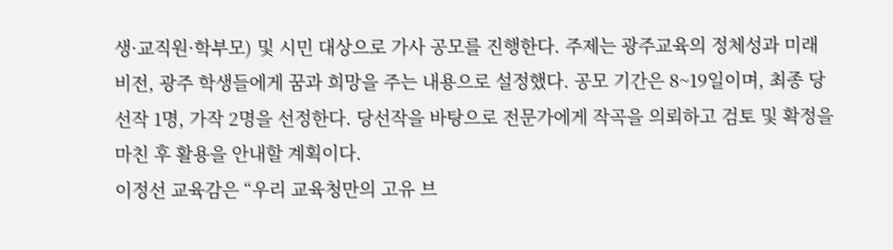생·교직원·학부모) 및 시민 대상으로 가사 공모를 진행한다. 주제는 광주교육의 정체성과 미래 비전, 광주 학생들에게 꿈과 희망을 주는 내용으로 설정했다. 공모 기간은 8~19일이며, 최종 당선작 1명, 가작 2명을 선정한다. 당선작을 바탕으로 전문가에게 작곡을 의뢰하고 검토 및 확정을 마친 후 활용을 안내할 계획이다.
이정선 교육감은 “우리 교육청만의 고유 브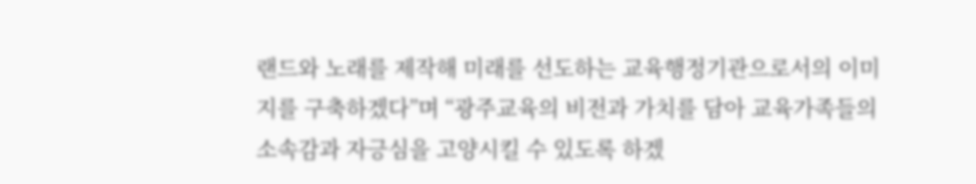랜드와 노래를 제작해 미래를 선도하는 교육행정기관으로서의 이미지를 구축하겠다”며 “광주교육의 비전과 가치를 담아 교육가족들의 소속감과 자긍심을 고양시킬 수 있도록 하겠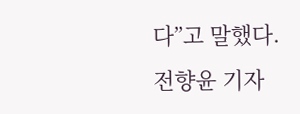다”고 말했다.
전향윤 기자